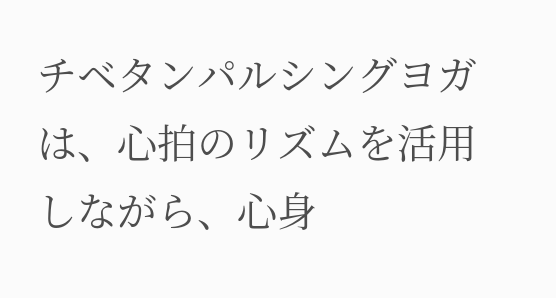チベタンパルシングヨガは、心拍のリズムを活用しながら、心身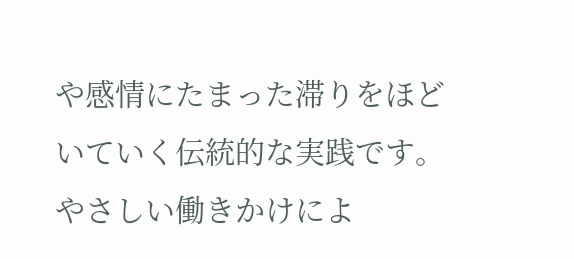や感情にたまった滞りをほどいていく伝統的な実践です。やさしい働きかけによ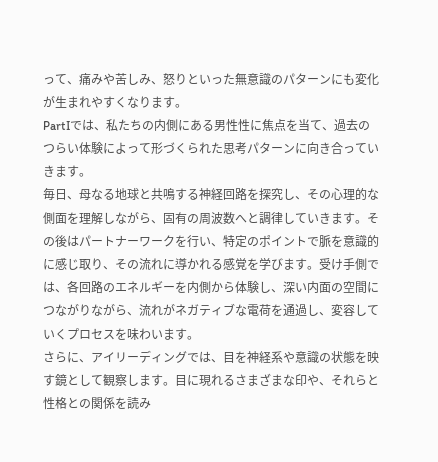って、痛みや苦しみ、怒りといった無意識のパターンにも変化が生まれやすくなります。
PartIでは、私たちの内側にある男性性に焦点を当て、過去のつらい体験によって形づくられた思考パターンに向き合っていきます。
毎日、母なる地球と共鳴する神経回路を探究し、その心理的な側面を理解しながら、固有の周波数へと調律していきます。その後はパートナーワークを行い、特定のポイントで脈を意識的に感じ取り、その流れに導かれる感覚を学びます。受け手側では、各回路のエネルギーを内側から体験し、深い内面の空間につながりながら、流れがネガティブな電荷を通過し、変容していくプロセスを味わいます。
さらに、アイリーディングでは、目を神経系や意識の状態を映す鏡として観察します。目に現れるさまざまな印や、それらと性格との関係を読み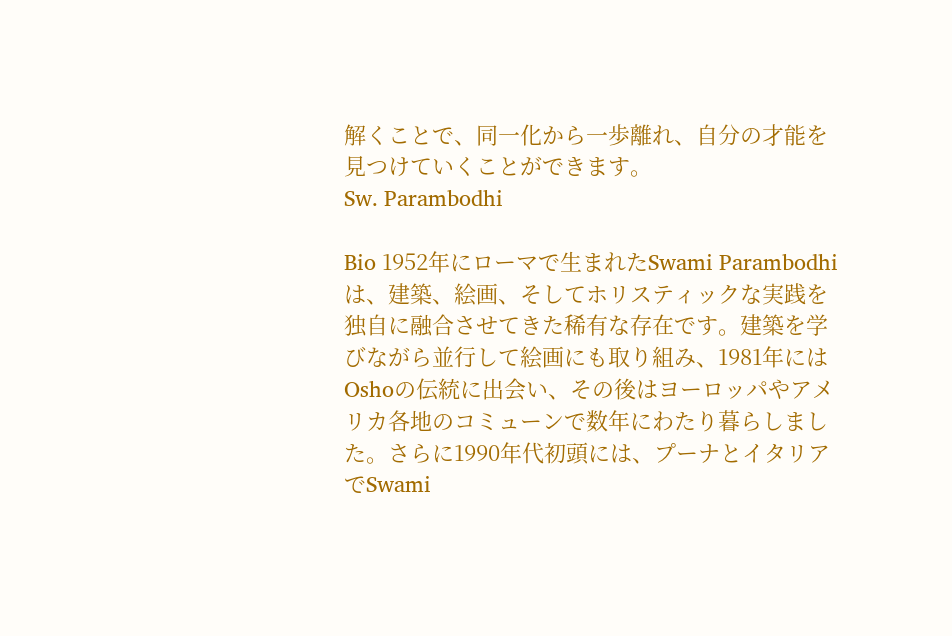解くことで、同一化から一歩離れ、自分の才能を見つけていくことができます。
Sw. Parambodhi

Bio 1952年にローマで生まれたSwami Parambodhiは、建築、絵画、そしてホリスティックな実践を独自に融合させてきた稀有な存在です。建築を学びながら並行して絵画にも取り組み、1981年にはOshoの伝統に出会い、その後はヨーロッパやアメリカ各地のコミューンで数年にわたり暮らしました。さらに1990年代初頭には、プーナとイタリアでSwami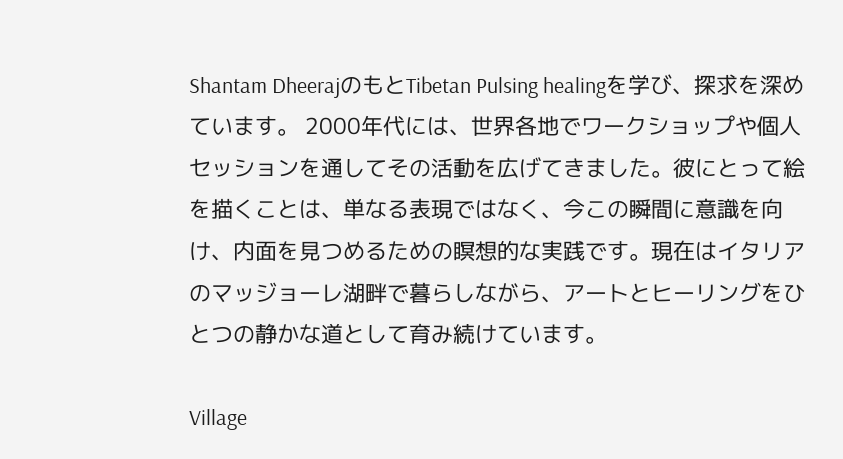Shantam DheerajのもとTibetan Pulsing healingを学び、探求を深めています。 2000年代には、世界各地でワークショップや個人セッションを通してその活動を広げてきました。彼にとって絵を描くことは、単なる表現ではなく、今この瞬間に意識を向け、内面を見つめるための瞑想的な実践です。現在はイタリアのマッジョーレ湖畔で暮らしながら、アートとヒーリングをひとつの静かな道として育み続けています。

Village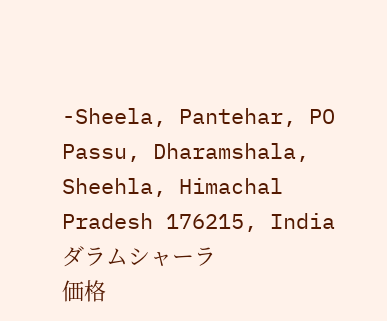-Sheela, Pantehar, PO Passu, Dharamshala, Sheehla, Himachal Pradesh 176215, India
ダラムシャーラ
価格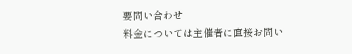要問い合わせ
料金については主催者に直接お問い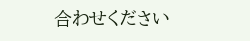合わせください